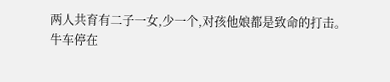两人共育有二子一女,少一个,对孩他娘都是致命的打击。
牛车停在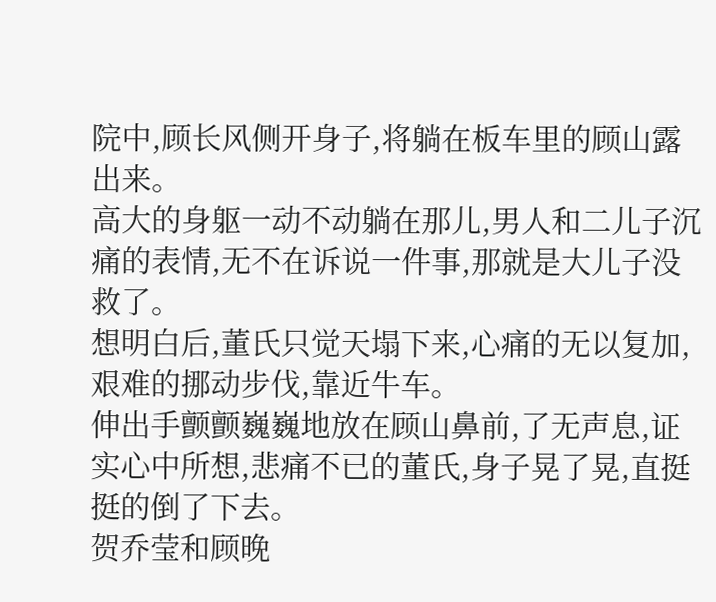院中,顾长风侧开身子,将躺在板车里的顾山露出来。
高大的身躯一动不动躺在那儿,男人和二儿子沉痛的表情,无不在诉说一件事,那就是大儿子没救了。
想明白后,董氏只觉天塌下来,心痛的无以复加,艰难的挪动步伐,靠近牛车。
伸出手颤颤巍巍地放在顾山鼻前,了无声息,证实心中所想,悲痛不已的董氏,身子晃了晃,直挺挺的倒了下去。
贺乔莹和顾晚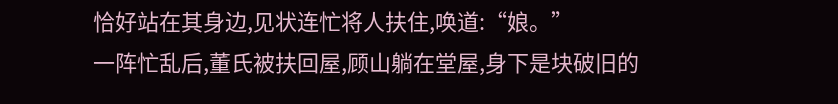恰好站在其身边,见状连忙将人扶住,唤道:“娘。”
一阵忙乱后,董氏被扶回屋,顾山躺在堂屋,身下是块破旧的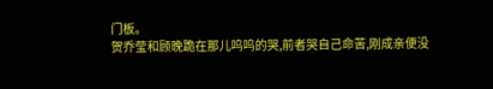门板。
贺乔莹和顾晚跪在那儿呜呜的哭,前者哭自己命苦,刚成亲便没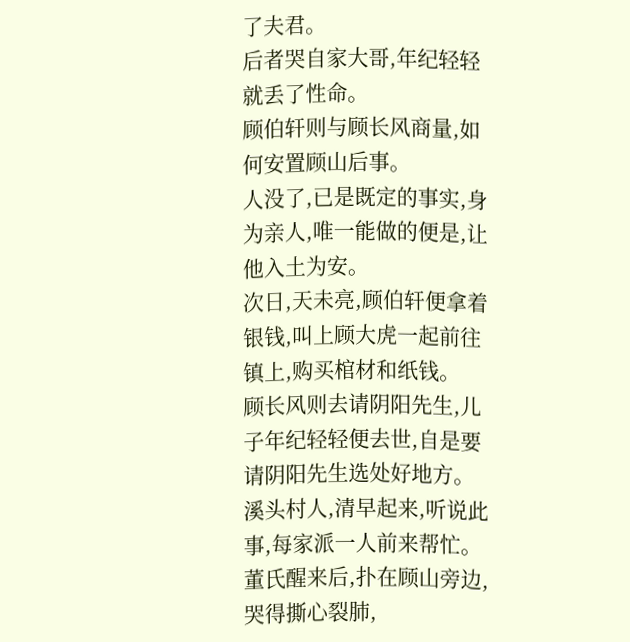了夫君。
后者哭自家大哥,年纪轻轻就丢了性命。
顾伯轩则与顾长风商量,如何安置顾山后事。
人没了,已是既定的事实,身为亲人,唯一能做的便是,让他入土为安。
次日,天未亮,顾伯轩便拿着银钱,叫上顾大虎一起前往镇上,购买棺材和纸钱。
顾长风则去请阴阳先生,儿子年纪轻轻便去世,自是要请阴阳先生选处好地方。
溪头村人,清早起来,听说此事,每家派一人前来帮忙。
董氏醒来后,扑在顾山旁边,哭得撕心裂肺,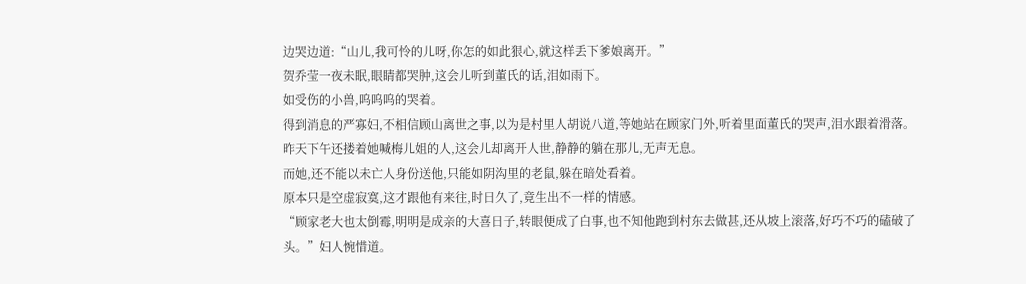边哭边道:“山儿,我可怜的儿呀,你怎的如此狠心,就这样丢下爹娘离开。”
贺乔莹一夜未眠,眼睛都哭肿,这会儿听到董氏的话,泪如雨下。
如受伤的小兽,呜呜呜的哭着。
得到消息的严寡妇,不相信顾山离世之事,以为是村里人胡说八道,等她站在顾家门外,听着里面董氏的哭声,泪水跟着滑落。
昨天下午还搂着她喊梅儿姐的人,这会儿却离开人世,静静的躺在那儿,无声无息。
而她,还不能以未亡人身份送他,只能如阴沟里的老鼠,躲在暗处看着。
原本只是空虚寂寞,这才跟他有来往,时日久了,竟生出不一样的情感。
“顾家老大也太倒霉,明明是成亲的大喜日子,转眼便成了白事,也不知他跑到村东去做甚,还从坡上滚落,好巧不巧的磕破了头。”妇人惋惜道。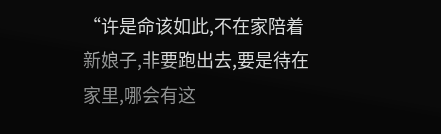“许是命该如此,不在家陪着新娘子,非要跑出去,要是待在家里,哪会有这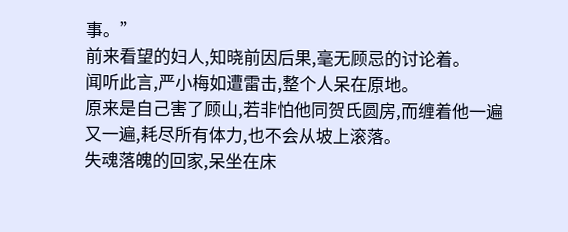事。”
前来看望的妇人,知晓前因后果,毫无顾忌的讨论着。
闻听此言,严小梅如遭雷击,整个人呆在原地。
原来是自己害了顾山,若非怕他同贺氏圆房,而缠着他一遍又一遍,耗尽所有体力,也不会从坡上滚落。
失魂落魄的回家,呆坐在床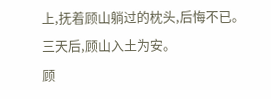上,抚着顾山躺过的枕头,后悔不已。
三天后,顾山入土为安。
顾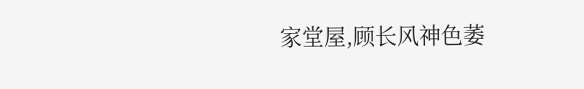家堂屋,顾长风神色萎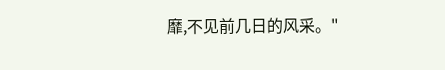靡,不见前几日的风采。"